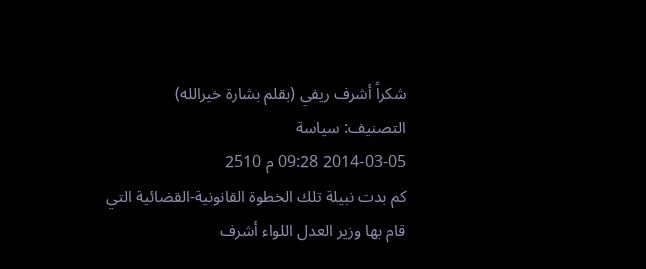شكراً أشرف ريفي (بقلم بشارة خيرالله)
التصنيف: سياسة
2014-03-05 09:28 م 2510
كم بدت نبيلة تلك الخطوة القانونية-القضائية التي قام بها وزير العدل اللواء أشرف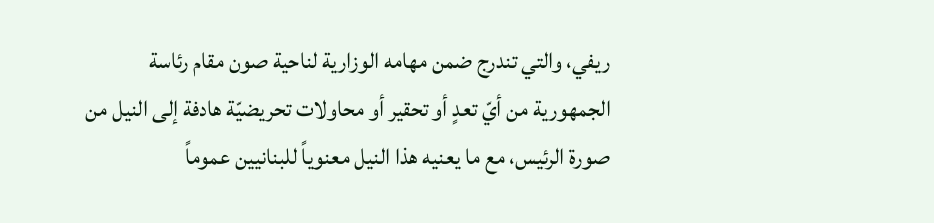ريفي، والتي تندرج ضمن مهامه الوزارية لناحية صون مقام رئاسة الجمهورية من أيّ تعدٍ أو تحقير أو محاولات تحريضيّة هادفة إلى النيل من صورة الرئيس، مع ما يعنيه هذا النيل معنوياً للبنانيين عموماً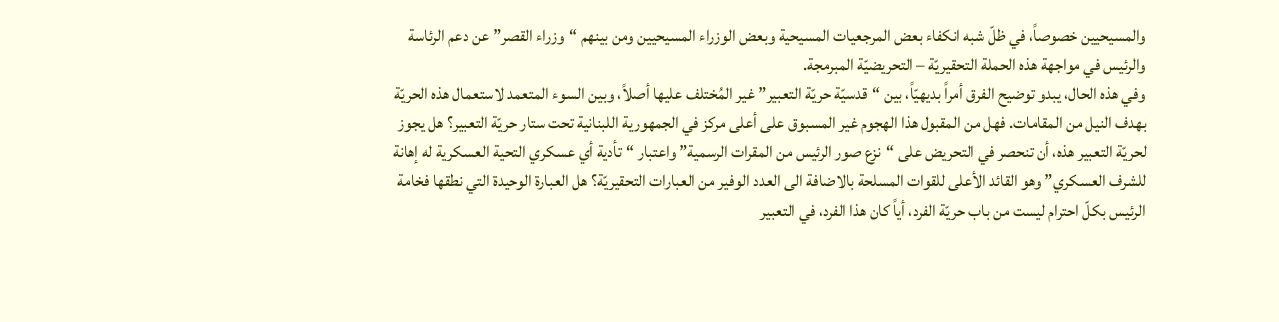والمسيحيين خصوصاً، في ظلّ شبه انكفاء بعض المرجعيات المسيحية وبعض الوزراء المسيحيين ومن بينهم “وزراء القصر” عن دعم الرئاسة والرئيس في مواجهة هذه الحملة التحقيريّة – التحريضيّة المبرمجة.
وفي هذه الحال، يبدو توضيح الفرق أمراً بديهيّاً، بين “قدسيّة حريّة التعبير” غير المُختلف عليها أصلاً، وبين السوء المتعمد لاستعمال هذه الحريّة بهدف النيل من المقامات. فهل من المقبول هذا الهجوم غير المسبوق على أعلى مركز في الجمهورية اللبنانية تحت ستار حريّة التعبير؟ هل يجوز لحريّة التعبير هذه، أن تنحصر في التحريض على “نزع صور الرئيس من المقرات الرسمية” واعتبار “تأدية أي عسكري التحية العسكرية له إهانة للشرف العسكري” وهو القائد الأعلى للقوات المسلحة بالاضافة الى العدد الوفير من العبارات التحقيريّة؟ هل العبارة الوحيدة التي نطقها فخامة الرئيس بكلّ احترام ليست من باب حريّة الفرد، أياً كان هذا الفرد، في التعبير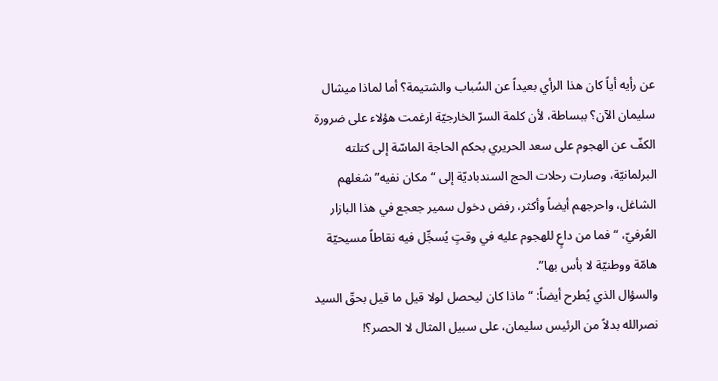عن رأيه أياً كان هذا الرأي بعيداً عن السُباب والشتيمة؟ أما لماذا ميشال سليمان الآن؟ ببساطة، لأن كلمة السرّ الخارجيّة ارغمت هؤلاء على ضرورة الكفّ عن الهجوم على سعد الحريري بحكم الحاجة الماسّة إلى كتلته البرلمانيّة، وصارت رحلات الحج السندباديّة إلى “مكان نفيه” شغلهم الشاغل، واحرجهم أيضاً وأكثر، رفض دخول سمير جعجع في هذا البازار العُرفيّ، “فما من داعٍ للهجوم عليه في وقتٍ يُسجِّل فيه نقاطاً مسيحيّة هامّة ووطنيّة لا بأس بها”.
والسؤال الذي يُطرح أيضاً: “ماذا كان ليحصل لولا قيل ما قيل بحقّ السيد نصرالله بدلاً من الرئيس سليمان، على سبيل المثال لا الحصر؟!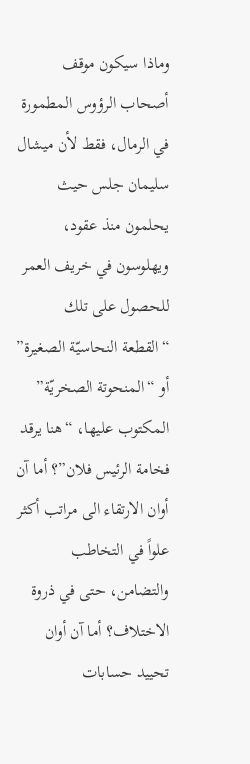وماذا سيكون موقف أصحاب الرؤوس المطمورة في الرمال، فقط لأن ميشال سليمان جلس حيث يحلمون منذ عقود، ويهلوسون في خريف العمر للحصول على تلك “القطعة النحاسيّة الصغيرة” أو “المنحوتة الصخريّة” المكتوب عليها، “هنا يرقد فخامة الرئيس فلان”؟ أما آن أوان الارتقاء الى مراتب أكثر علواً في التخاطب والتضامن، حتى في ذروة الاختلاف؟ أما آن أوان تحييد حسابات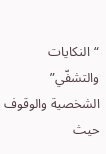“النكايات والتشفّي” الشخصية والوقوف حيث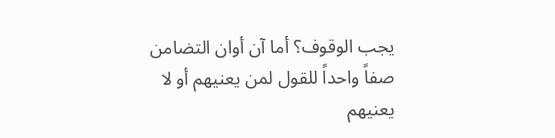يجب الوقوف؟ أما آن أوان التضامن صفاً واحداً للقول لمن يعنيهم أو لا يعنيهم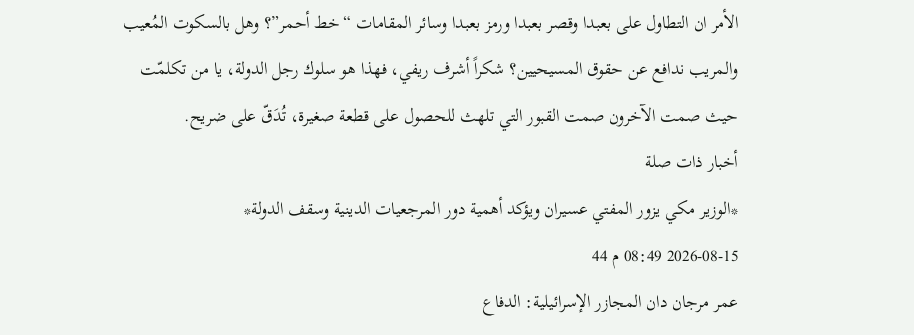الأمر ان التطاول على بعبدا وقصر بعبدا ورمز بعبدا وسائر المقامات “خط أحمر”؟ وهل بالسكوت المُعيب والمريب ندافع عن حقوق المسيحيين؟ شكراً أشرف ريفي، فهذا هو سلوك رجل الدولة، يا من تكلمّت حيث صمت الآخرون صمت القبور التي تلهث للحصول على قطعة صغيرة، تُدَقّ على ضريح.
أخبار ذات صلة
*الوزير مكي يزور المفتي عسيران ويؤكد أهمية دور المرجعيات الدينية وسقف الدولة*
2026-08-15 08:49 م 44
عمر مرجان دان المجازر الإسرائيلية: الدفاع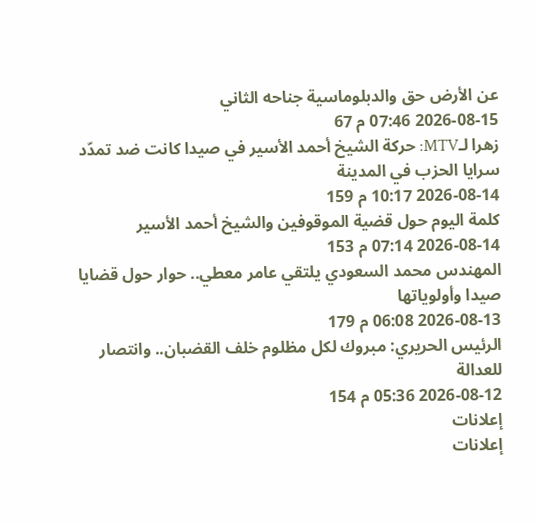عن الأرض حق والدبلوماسية جناحه الثاني
2026-08-15 07:46 م 67
زهرا لـMTV: حركة الشيخ أحمد الأسير في صيدا كانت ضد تمدّد سرايا الحزب في المدينة
2026-08-14 10:17 م 159
كلمة اليوم حول قضية الموقوفين والشيخ أحمد الأسير
2026-08-14 07:14 م 153
المهندس محمد السعودي يلتقي عامر معطي.. حوار حول قضايا صيدا وأولوياتها
2026-08-13 06:08 م 179
الرئيس الحريري: مبروك لكل مظلوم خلف القضبان.. وانتصار للعدالة
2026-08-12 05:36 م 154
إعلانات
إعلانات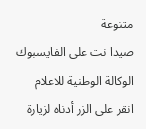متنوعة
صيدا نت على الفايسبوك
الوكالة الوطنية للاعلام
انقر على الزر أدناه لزيارة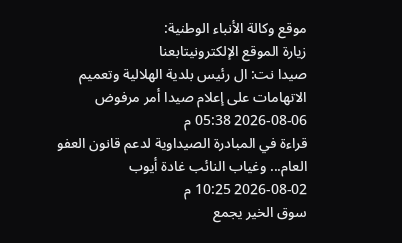موقع وكالة الأنباء الوطنية:
زيارة الموقع الإلكترونيتابعنا
صيدا نت: ال رئيس بلدية الهلالية وتعميم الاتهامات على إعلام صيدا أمر مرفوض
2026-08-06 05:38 م
قراءة في المبادرة الصيداوية لدعم قانون العفو العام... وغياب النائب غادة أيوب
2026-08-02 10:25 م
سوق الخير يجمع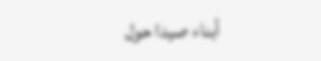أبناء صيدا حول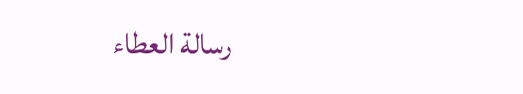رسالة العطاء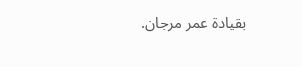بقيادة عمر مرجان.